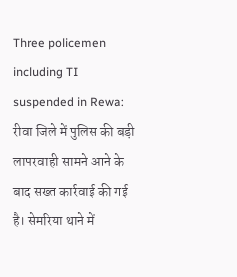Three policemen including TI suspended in Rewa: रीवा जिले में पुलिस की बड़ी लापरवाही सामने आने के बाद सख्त कार्रवाई की गई है। सेमरिया थाने में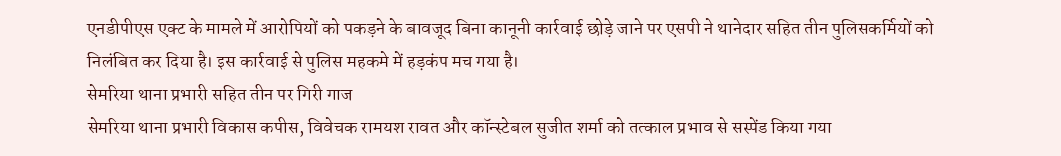एनडीपीएस एक्ट के मामले में आरोपियों को पकड़ने के बावजूद बिना कानूनी कार्रवाई छोड़े जाने पर एसपी ने थानेदार सहित तीन पुलिसकर्मियों को निलंबित कर दिया है। इस कार्रवाई से पुलिस महकमे में हड़कंप मच गया है।
सेमरिया थाना प्रभारी सहित तीन पर गिरी गाज
सेमरिया थाना प्रभारी विकास कपीस, विवेचक रामयश रावत और कॉन्स्टेबल सुजीत शर्मा को तत्काल प्रभाव से सस्पेंड किया गया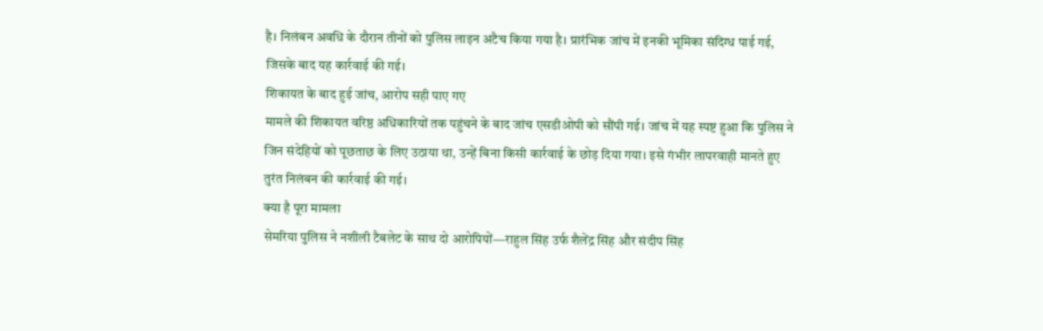है। निलंबन अवधि के दौरान तीनों को पुलिस लाइन अटैच किया गया है। प्रारंभिक जांच में इनकी भूमिका संदिग्ध पाई गई, जिसके बाद यह कार्रवाई की गई।
शिकायत के बाद हुई जांच, आरोप सही पाए गए
मामले की शिकायत वरिष्ठ अधिकारियों तक पहुंचने के बाद जांच एसडीओपी को सौंपी गई। जांच में यह स्पष्ट हुआ कि पुलिस ने जिन संदेहियों को पूछताछ के लिए उठाया था, उन्हें बिना किसी कार्रवाई के छोड़ दिया गया। इसे गंभीर लापरवाही मानते हुए तुरंत निलंबन की कार्रवाई की गई।
क्या है पूरा मामला
सेमरिया पुलिस ने नशीली टैबलेट के साथ दो आरोपियों—राहुल सिंह उर्फ शैलेंद्र सिंह और संदीप सिंह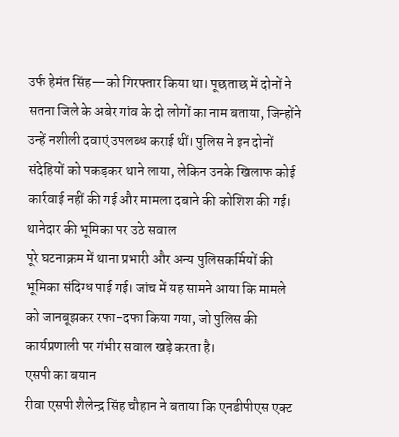उर्फ हेमंत सिंह—को गिरफ्तार किया था। पूछताछ में दोनों ने सतना जिले के अबेर गांव के दो लोगों का नाम बताया, जिन्होंने उन्हें नशीली दवाएं उपलब्ध कराई थीं। पुलिस ने इन दोनों संदेहियों को पकड़कर थाने लाया, लेकिन उनके खिलाफ कोई कार्रवाई नहीं की गई और मामला दबाने की कोशिश की गई।
थानेदार की भूमिका पर उठे सवाल
पूरे घटनाक्रम में थाना प्रभारी और अन्य पुलिसकर्मियों की भूमिका संदिग्ध पाई गई। जांच में यह सामने आया कि मामले को जानबूझकर रफा-दफा किया गया, जो पुलिस की कार्यप्रणाली पर गंभीर सवाल खड़े करता है।
एसपी का बयान
रीवा एसपी शैलेन्द्र सिंह चौहान ने बताया कि एनडीपीएस एक्ट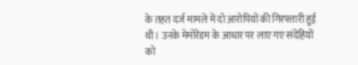के तहत दर्ज मामले में दो आरोपियों की गिरफ्तारी हुई थी। उनके मेमोरेंडम के आधार पर लाए गए संदेहियों को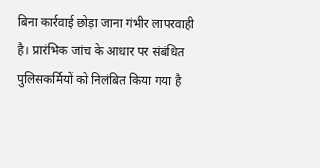बिना कार्रवाई छोड़ा जाना गंभीर लापरवाही है। प्रारंभिक जांच के आधार पर संबंधित पुलिसकर्मियों को निलंबित किया गया है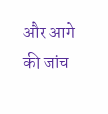और आगे की जांच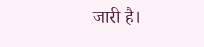जारी है।